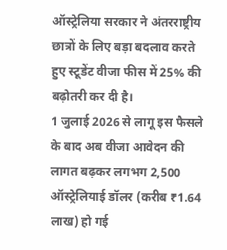ऑस्ट्रेलिया सरकार ने अंतरराष्ट्रीय छात्रों के लिए बड़ा बदलाव करते हुए स्टूडेंट वीजा फीस में 25% की बढ़ोतरी कर दी है।
1 जुलाई 2026 से लागू इस फैसले के बाद अब वीजा आवेदन की लागत बढ़कर लगभग 2,500 ऑस्ट्रेलियाई डॉलर (करीब ₹1.64 लाख) हो गई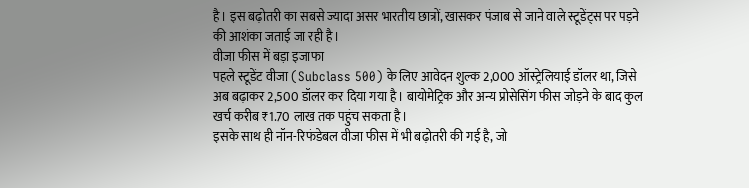है। इस बढ़ोतरी का सबसे ज्यादा असर भारतीय छात्रों, खासकर पंजाब से जाने वाले स्टूडेंट्स पर पड़ने की आशंका जताई जा रही है।
वीजा फीस में बड़ा इजाफा
पहले स्टूडेंट वीजा (Subclass 500) के लिए आवेदन शुल्क 2,000 ऑस्ट्रेलियाई डॉलर था, जिसे अब बढ़ाकर 2,500 डॉलर कर दिया गया है। बायोमेट्रिक और अन्य प्रोसेसिंग फीस जोड़ने के बाद कुल खर्च करीब ₹1.70 लाख तक पहुंच सकता है।
इसके साथ ही नॉन-रिफंडेबल वीजा फीस में भी बढ़ोतरी की गई है, जो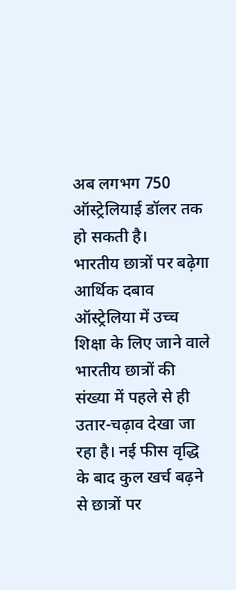अब लगभग 750 ऑस्ट्रेलियाई डॉलर तक हो सकती है।
भारतीय छात्रों पर बढ़ेगा आर्थिक दबाव
ऑस्ट्रेलिया में उच्च शिक्षा के लिए जाने वाले भारतीय छात्रों की संख्या में पहले से ही उतार-चढ़ाव देखा जा रहा है। नई फीस वृद्धि के बाद कुल खर्च बढ़ने से छात्रों पर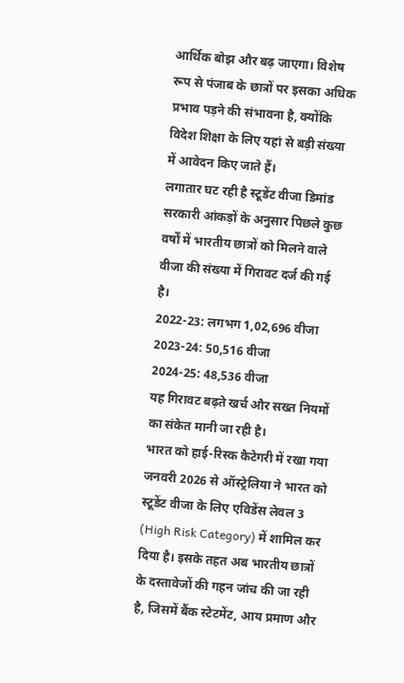आर्थिक बोझ और बढ़ जाएगा। विशेष रूप से पंजाब के छात्रों पर इसका अधिक प्रभाव पड़ने की संभावना है, क्योंकि विदेश शिक्षा के लिए यहां से बड़ी संख्या में आवेदन किए जाते हैं।
लगातार घट रही है स्टूडेंट वीजा डिमांड
सरकारी आंकड़ों के अनुसार पिछले कुछ वर्षों में भारतीय छात्रों को मिलने वाले वीजा की संख्या में गिरावट दर्ज की गई है।
2022-23: लगभग 1,02,696 वीजा
2023-24: 50,516 वीजा
2024-25: 48,536 वीजा
यह गिरावट बढ़ते खर्च और सख्त नियमों का संकेत मानी जा रही है।
भारत को हाई-रिस्क कैटेगरी में रखा गया
जनवरी 2026 से ऑस्ट्रेलिया ने भारत को स्टूडेंट वीजा के लिए एविडेंस लेवल 3 (High Risk Category) में शामिल कर दिया है। इसके तहत अब भारतीय छात्रों के दस्तावेजों की गहन जांच की जा रही है, जिसमें बैंक स्टेटमेंट, आय प्रमाण और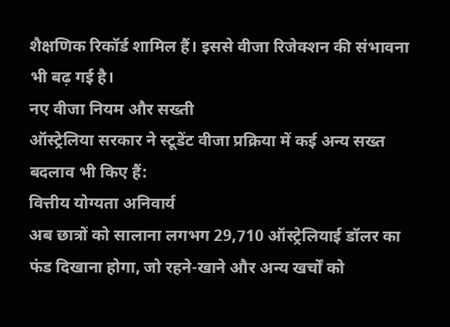शैक्षणिक रिकॉर्ड शामिल हैं। इससे वीजा रिजेक्शन की संभावना भी बढ़ गई है।
नए वीजा नियम और सख्ती
ऑस्ट्रेलिया सरकार ने स्टूडेंट वीजा प्रक्रिया में कई अन्य सख्त बदलाव भी किए हैं:
वित्तीय योग्यता अनिवार्य
अब छात्रों को सालाना लगभग 29,710 ऑस्ट्रेलियाई डॉलर का फंड दिखाना होगा, जो रहने-खाने और अन्य खर्चों को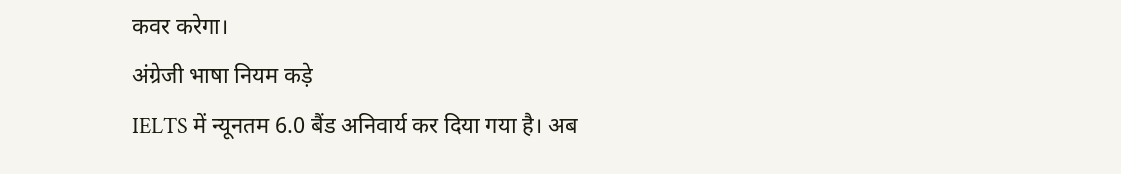कवर करेगा।
अंग्रेजी भाषा नियम कड़े
IELTS में न्यूनतम 6.0 बैंड अनिवार्य कर दिया गया है। अब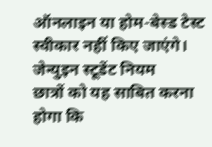ऑनलाइन या होम-बेस्ड टेस्ट स्वीकार नहीं किए जाएंगे।
जेन्युइन स्टूडेंट नियम
छात्रों को यह साबित करना होगा कि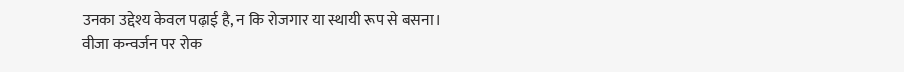उनका उद्देश्य केवल पढ़ाई है, न कि रोजगार या स्थायी रूप से बसना।
वीजा कन्वर्जन पर रोक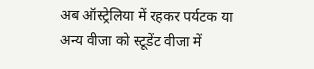अब ऑस्ट्रेलिया में रहकर पर्यटक या अन्य वीजा को स्टूडेंट वीजा में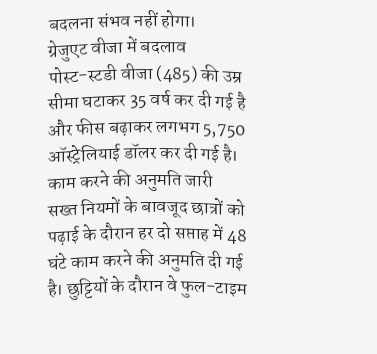बदलना संभव नहीं होगा।
ग्रेजुएट वीजा में बदलाव
पोस्ट-स्टडी वीजा (485) की उम्र सीमा घटाकर 35 वर्ष कर दी गई है और फीस बढ़ाकर लगभग 5,750 ऑस्ट्रेलियाई डॉलर कर दी गई है।
काम करने की अनुमति जारी
सख्त नियमों के बावजूद छात्रों को पढ़ाई के दौरान हर दो सप्ताह में 48 घंटे काम करने की अनुमति दी गई है। छुट्टियों के दौरान वे फुल-टाइम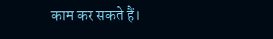काम कर सकते हैं।